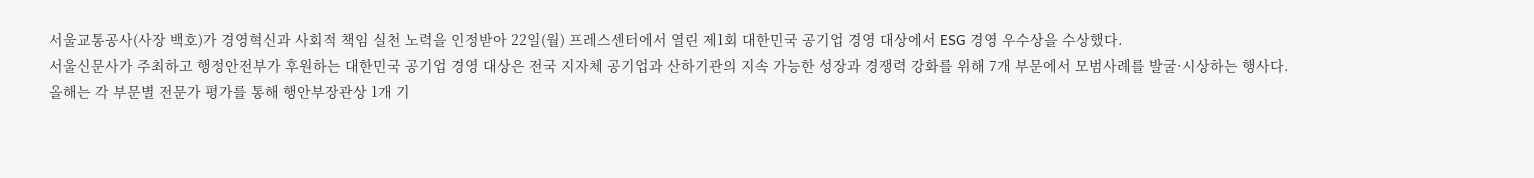서울교통공사(사장 백호)가 경영혁신과 사회적 책임 실천 노력을 인정받아 22일(월) 프레스센터에서 열린 제1회 대한민국 공기업 경영 대상에서 ESG 경영 우수상을 수상했다.
서울신문사가 주최하고 행정안전부가 후원하는 대한민국 공기업 경영 대상은 전국 지자체 공기업과 산하기관의 지속 가능한 성장과 경쟁력 강화를 위해 7개 부문에서 모범사례를 발굴·시상하는 행사다. 올해는 각 부문별 전문가 평가를 통해 행안부장관상 1개 기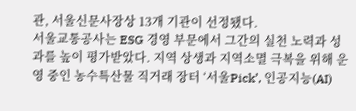관, 서울신문사장상 13개 기관이 선정됐다.
서울교통공사는 ESG 경영 부문에서 그간의 실천 노력과 성과를 높이 평가받았다. 지역 상생과 지역소멸 극복을 위해 운영 중인 농수특산물 직거래 장터 ‘서울Pick’, 인공지능(AI)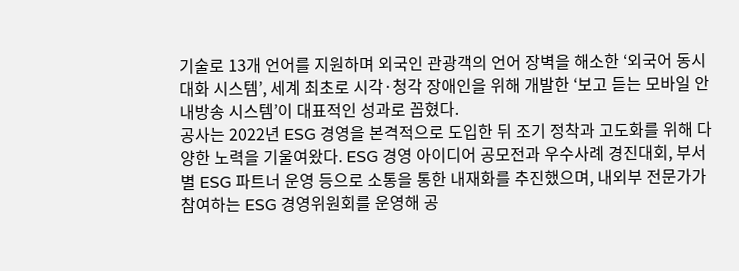기술로 13개 언어를 지원하며 외국인 관광객의 언어 장벽을 해소한 ‘외국어 동시대화 시스템’, 세계 최초로 시각·청각 장애인을 위해 개발한 ‘보고 듣는 모바일 안내방송 시스템’이 대표적인 성과로 꼽혔다.
공사는 2022년 ESG 경영을 본격적으로 도입한 뒤 조기 정착과 고도화를 위해 다양한 노력을 기울여왔다. ESG 경영 아이디어 공모전과 우수사례 경진대회, 부서별 ESG 파트너 운영 등으로 소통을 통한 내재화를 추진했으며, 내외부 전문가가 참여하는 ESG 경영위원회를 운영해 공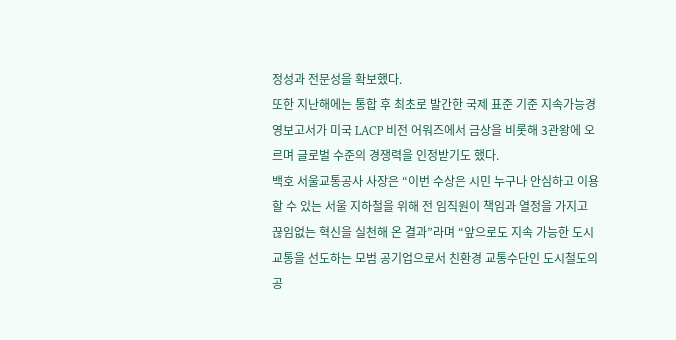정성과 전문성을 확보했다.
또한 지난해에는 통합 후 최초로 발간한 국제 표준 기준 지속가능경영보고서가 미국 LACP 비전 어워즈에서 금상을 비롯해 3관왕에 오르며 글로벌 수준의 경쟁력을 인정받기도 했다.
백호 서울교통공사 사장은 “이번 수상은 시민 누구나 안심하고 이용할 수 있는 서울 지하철을 위해 전 임직원이 책임과 열정을 가지고 끊임없는 혁신을 실천해 온 결과”라며 “앞으로도 지속 가능한 도시 교통을 선도하는 모범 공기업으로서 친환경 교통수단인 도시철도의 공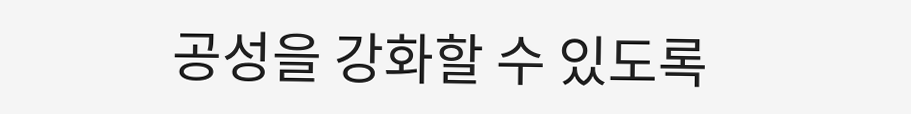공성을 강화할 수 있도록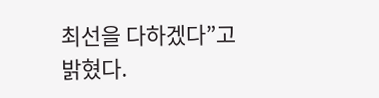최선을 다하겠다”고 밝혔다.